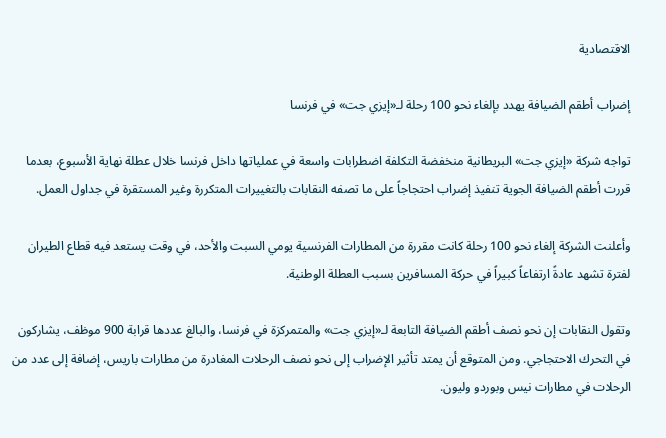الاقتصادية

إضراب أطقم الضيافة يهدد بإلغاء نحو 100 رحلة لـ«إيزي جت» في فرنسا

تواجه شركة «إيزي جت» البريطانية منخفضة التكلفة اضطرابات واسعة في عملياتها داخل فرنسا خلال عطلة نهاية الأسبوع، بعدما قررت أطقم الضيافة الجوية تنفيذ إضراب احتجاجاً على ما تصفه النقابات بالتغييرات المتكررة وغير المستقرة في جداول العمل.

وأعلنت الشركة إلغاء نحو 100 رحلة كانت مقررة من المطارات الفرنسية يومي السبت والأحد، في وقت يستعد فيه قطاع الطيران لفترة تشهد عادةً ارتفاعاً كبيراً في حركة المسافرين بسبب العطلة الوطنية.

وتقول النقابات إن نحو نصف أطقم الضيافة التابعة لـ«إيزي جت» والمتمركزة في فرنسا، والبالغ عددها قرابة 900 موظف، يشاركون في التحرك الاحتجاجي. ومن المتوقع أن يمتد تأثير الإضراب إلى نحو نصف الرحلات المغادرة من مطارات باريس، إضافة إلى عدد من الرحلات في مطارات نيس وبوردو وليون.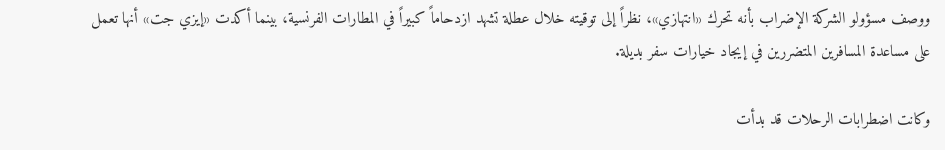ووصف مسؤولو الشركة الإضراب بأنه تحرك «انتهازي»، نظراً إلى توقيته خلال عطلة تشهد ازدحاماً كبيراً في المطارات الفرنسية، بينما أكدت «إيزي جت» أنها تعمل على مساعدة المسافرين المتضررين في إيجاد خيارات سفر بديلة.

وكانت اضطرابات الرحلات قد بدأت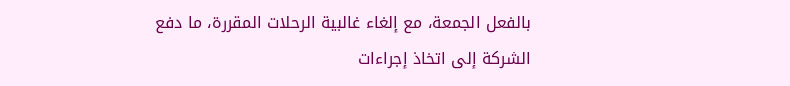بالفعل الجمعة، مع إلغاء غالبية الرحلات المقررة، ما دفع الشركة إلى اتخاذ إجراءات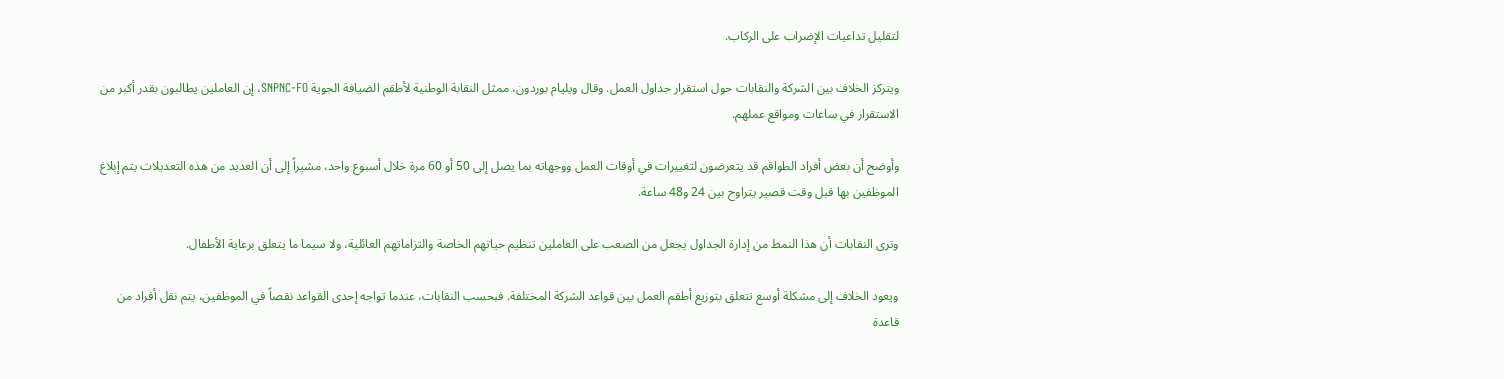لتقليل تداعيات الإضراب على الركاب.

ويتركز الخلاف بين الشركة والنقابات حول استقرار جداول العمل. وقال ويليام بوردون، ممثل النقابة الوطنية لأطقم الضيافة الجوية SNPNC-FO، إن العاملين يطالبون بقدر أكبر من الاستقرار في ساعات ومواقع عملهم.

وأوضح أن بعض أفراد الطواقم قد يتعرضون لتغييرات في أوقات العمل ووجهاته بما يصل إلى 50 أو 60 مرة خلال أسبوع واحد، مشيراً إلى أن العديد من هذه التعديلات يتم إبلاغ الموظفين بها قبل وقت قصير يتراوح بين 24 و48 ساعة.

وترى النقابات أن هذا النمط من إدارة الجداول يجعل من الصعب على العاملين تنظيم حياتهم الخاصة والتزاماتهم العائلية، ولا سيما ما يتعلق برعاية الأطفال.

ويعود الخلاف إلى مشكلة أوسع تتعلق بتوزيع أطقم العمل بين قواعد الشركة المختلفة. فبحسب النقابات، عندما تواجه إحدى القواعد نقصاً في الموظفين، يتم نقل أفراد من قاعدة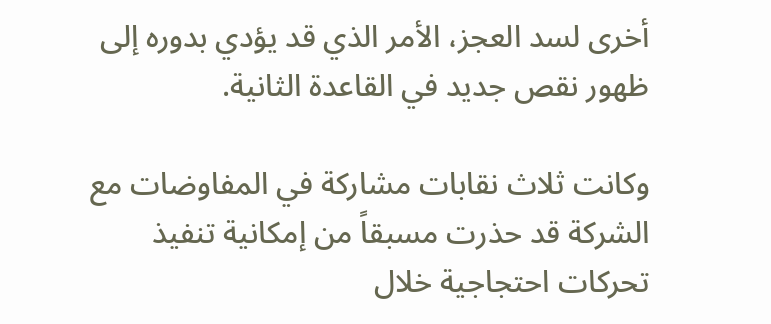أخرى لسد العجز، الأمر الذي قد يؤدي بدوره إلى ظهور نقص جديد في القاعدة الثانية.

وكانت ثلاث نقابات مشاركة في المفاوضات مع الشركة قد حذرت مسبقاً من إمكانية تنفيذ تحركات احتجاجية خلال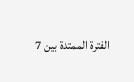الفترة الممتدة بين 7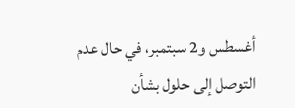أغسطس و2 سبتمبر، في حال عدم التوصل إلى حلول بشأن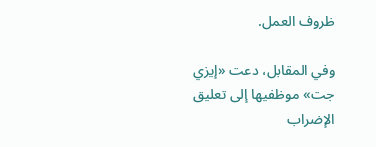ظروف العمل.

وفي المقابل، دعت «إيزي جت» موظفيها إلى تعليق الإضراب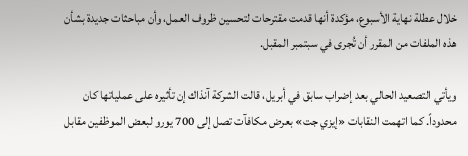خلال عطلة نهاية الأسبوع، مؤكدة أنها قدمت مقترحات لتحسين ظروف العمل، وأن مباحثات جديدة بشأن هذه الملفات من المقرر أن تُجرى في سبتمبر المقبل.

ويأتي التصعيد الحالي بعد إضراب سابق في أبريل، قالت الشركة آنذاك إن تأثيره على عملياتها كان محدوداً. كما اتهمت النقابات «إيزي جت» بعرض مكافآت تصل إلى 700 يورو لبعض الموظفين مقابل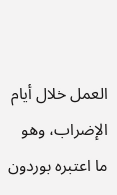العمل خلال أيام الإضراب، وهو ما اعتبره بوردون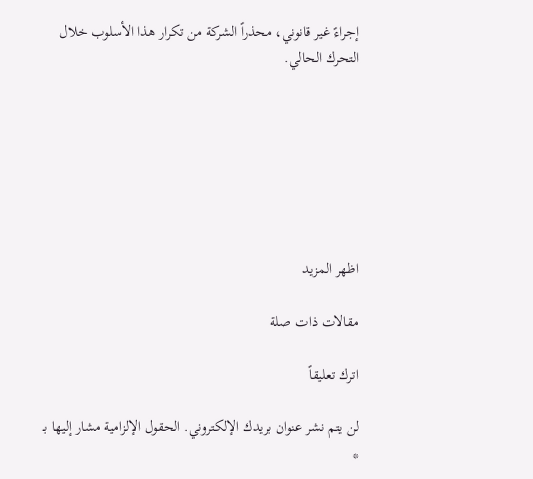إجراءً غير قانوني، محذراً الشركة من تكرار هذا الأسلوب خلال التحرك الحالي.







اظهر المزيد

مقالات ذات صلة

اترك تعليقاً

لن يتم نشر عنوان بريدك الإلكتروني. الحقول الإلزامية مشار إليها بـ *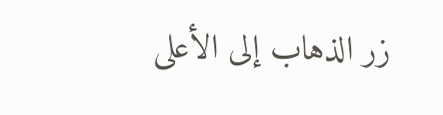زر الذهاب إلى الأعلى